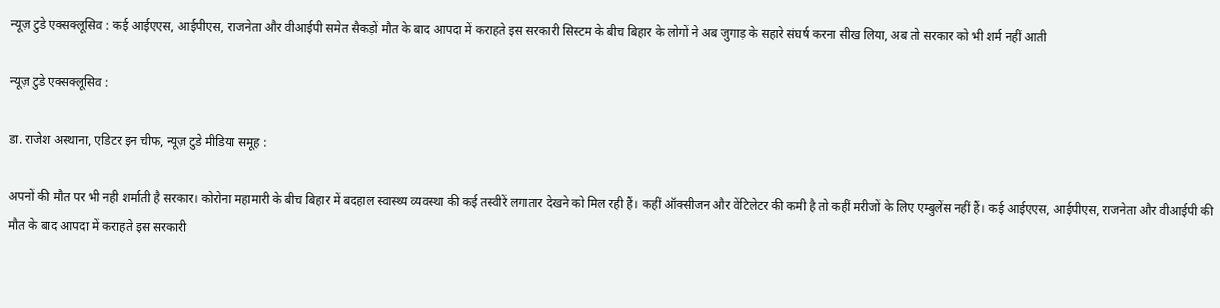न्यूज़ टुडे एक्सक्लूसिव : कई आईएएस, आईपीएस, राजनेता और वीआईपी समेत सैकड़ों मौत के बाद आपदा में कराहते इस सरकारी सिस्टम के बीच बिहार के लोगों ने अब जुगाड़ के सहारे संघर्ष करना सीख लिया, अब तो सरकार को भी शर्म नहीं आती

न्यूज़ टुडे एक्सक्लूसिव :

डा. राजेश अस्थाना, एडिटर इन चीफ, न्यूज़ टुडे मीडिया समूह :

अपनों की मौत पर भी नही शर्माती है सरकार। कोरोना महामारी के बीच बिहार में बदहाल स्वास्थ्य व्यवस्था की कई तस्वीरें लगातार देखने को मिल रही हैं। कहीं ऑक्सीजन और वेंटिलेटर की कमी है तो कहीं मरीजों के लिए एम्बुलेंस नहीं हैं। कई आईएएस, आईपीएस, राजनेता और वीआईपी की मौत के बाद आपदा में कराहते इस सरकारी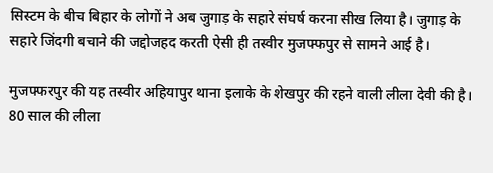सिस्टम के बीच बिहार के लोगों ने अब जुगाड़ के सहारे संघर्ष करना सीख लिया है। जुगाड़ के सहारे जिंदगी बचाने की जद्दोजहद करती ऐसी ही तस्वीर मुजफ्फपुर से सामने आई है।

मुजफ्फरपुर की यह तस्वीर अहियापुर थाना इलाके के शेखपुर की रहने वाली लीला देवी की है। 80 साल की लीला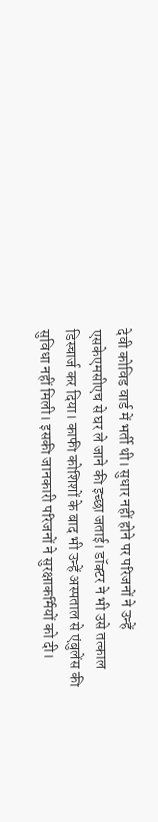देवी कोविड वार्ड में भर्ती थी। सुधार नहीं होने पर परिजनों ने उन्हें एसकेएमसीएच से घर ले जाने की इच्छा जताई। डॉक्टर ने भी उसे तत्काल डिस्चार्ज कर दिया। काफी कोशिशों के बाद भी उन्हें अस्पताल से एंबुलेंस की सुविधा नहीं मिली। इसकी जानकारी परिजनों ने सुरक्षाकर्मियों को दी।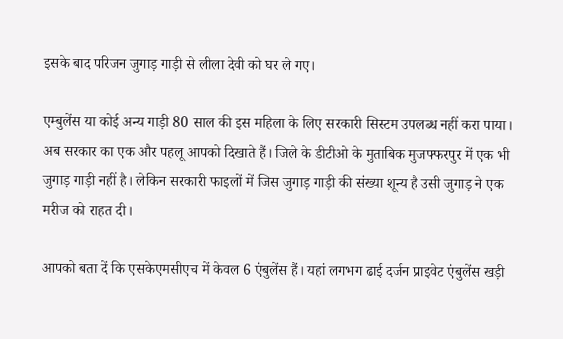इसके बाद परिजन जुगाड़ गाड़ी से लीला देवी को घर ले गए।

एम्बुलेंस या कोई अन्य गाड़ी 80 साल की इस महिला के लिए सरकारी सिस्टम उपलब्ध नहीं करा पाया। अब सरकार का एक और पहलू आपको दिखाते हैं। जिले के डीटीओ के मुताबिक मुजफ्फरपुर में एक भी जुगाड़ गाड़ी नहीं है। लेकिन सरकारी फाइलों में जिस जुगाड़ गाड़ी की संख्या शून्य है उसी जुगाड़ ने एक मरीज को राहत दी।

आपको बता दें कि एसकेएमसीएच में केवल 6 एंबुलेंस हैं। यहां लगभग ढाई दर्जन प्राइवेट एंबुलेंस खड़ी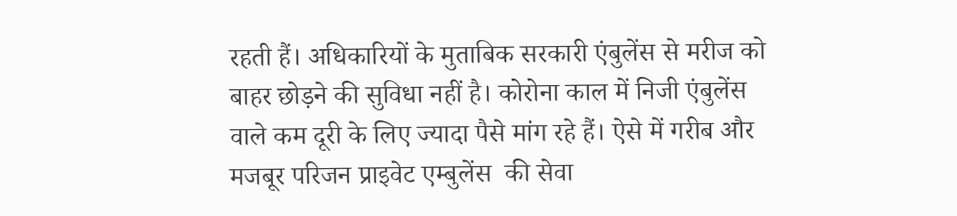रहती हैं। अधिकारियों के मुताबिक सरकारी एंबुलेंस से मरीज को बाहर छोड़ने की सुविधा नहीं है। कोरोना काल में निजी एंबुलेंस वाले कम दूरी के लिए ज्यादा पैसे मांग रहे हैं। ऐसे में गरीब और मजबूर परिजन प्राइवेट एम्बुलेंस  की सेवा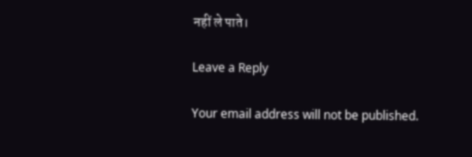नहीं ले पाते।

Leave a Reply

Your email address will not be published.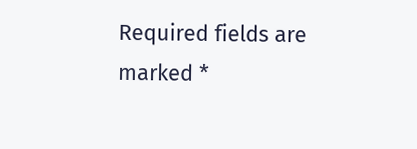Required fields are marked *